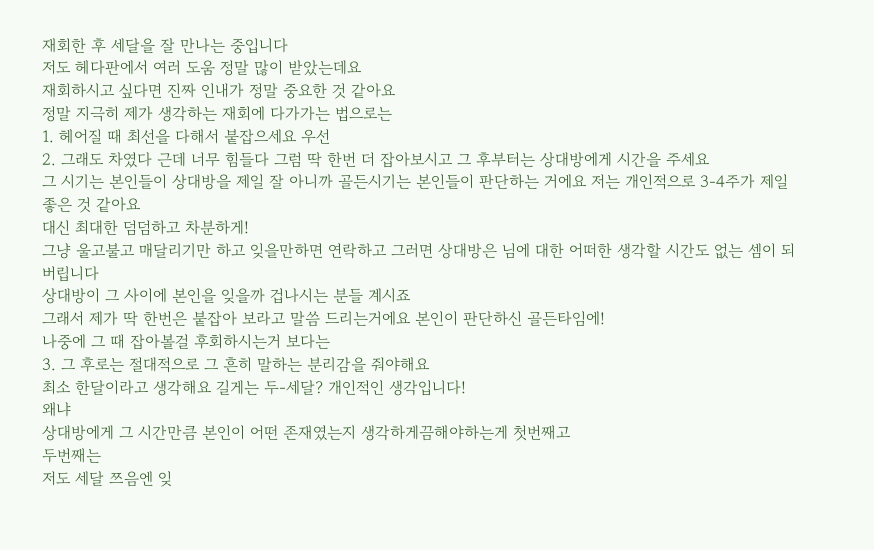재회한 후 세달을 잘 만나는 중입니다
저도 헤다판에서 여러 도움 정말 많이 받았는데요
재회하시고 싶다면 진짜 인내가 정말 중요한 것 같아요
정말 지극히 제가 생각하는 재회에 다가가는 법으로는
1. 헤어질 때 최선을 다해서 붙잡으세요 우선
2. 그래도 차였다 근데 너무 힘들다 그럼 딱 한번 더 잡아보시고 그 후부터는 상대방에게 시간을 주세요
그 시기는 본인들이 상대방을 제일 잘 아니까 골든시기는 본인들이 판단하는 거에요 저는 개인적으로 3-4주가 제일 좋은 것 같아요
대신 최대한 덤덤하고 차분하게!
그냥 울고불고 매달리기만 하고 잊을만하면 연락하고 그러면 상대방은 님에 대한 어떠한 생각할 시간도 없는 셈이 되버립니다
상대방이 그 사이에 본인을 잊을까 겁나시는 분들 계시죠
그래서 제가 딱 한번은 붙잡아 보라고 말씀 드리는거에요 본인이 판단하신 골든타임에!
나중에 그 때 잡아볼걸 후회하시는거 보다는
3. 그 후로는 절대적으로 그 흔히 말하는 분리감을 줘야해요
최소 한달이라고 생각해요 길게는 두-세달? 개인적인 생각입니다!
왜냐
상대방에게 그 시간만큼 본인이 어떤 존재였는지 생각하게끔해야하는게 첫번째고
두번째는
저도 세달 쯔음엔 잊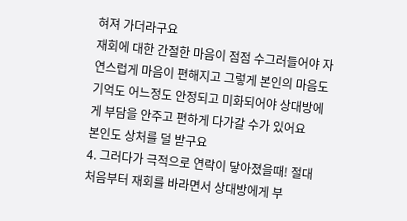혀져 가더라구요
재회에 대한 간절한 마음이 점점 수그러들어야 자연스럽게 마음이 편해지고 그렇게 본인의 마음도 기억도 어느정도 안정되고 미화되어야 상대방에게 부담을 안주고 편하게 다가갈 수가 있어요
본인도 상처를 덜 받구요
4. 그러다가 극적으로 연락이 닿아졌을때! 절대 처음부터 재회를 바라면서 상대방에게 부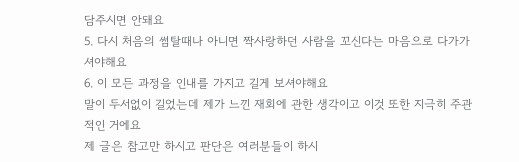담주시면 안돼요
5. 다시 처음의 썸탈때나 아니면 짝사랑하던 사람을 꼬신다는 마음으로 다가가셔야해요
6. 이 모든 과정을 인내를 가지고 길게 보셔야해요
말이 두서없이 길었는데 제가 느낀 재회에 관한 생각이고 이것 또한 지극히 주관적인 거에요
제 글은 참고만 하시고 판단은 여러분들이 하시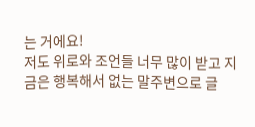는 거에요!
저도 위로와 조언들 너무 많이 받고 지금은 행복해서 없는 말주변으로 글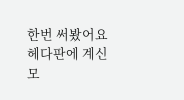한번 써봤어요
헤다판에 계신 모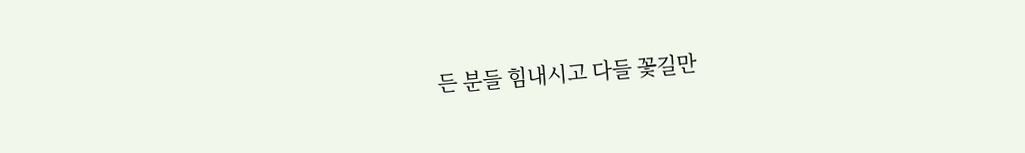든 분들 힘내시고 다들 꽃길만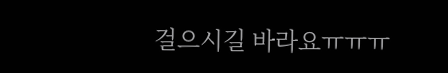걸으시길 바라요ㅠㅠㅠ